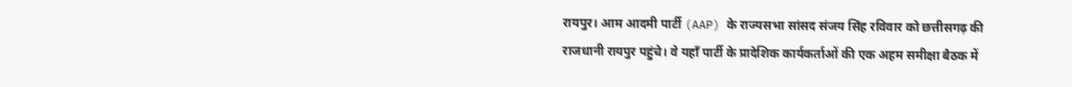रायपुर। आम आदमी पार्टी (AAP) के राज्यसभा सांसद संजय सिंह रविवार को छत्तीसगढ़ की राजधानी रायपुर पहुंचे। वे यहाँ पार्टी के प्रादेशिक कार्यकर्ताओं की एक अहम समीक्षा बैठक में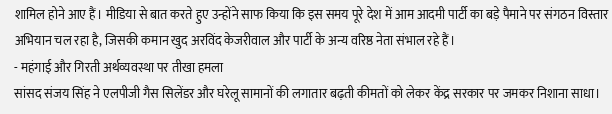शामिल होने आए हैं। मीडिया से बात करते हुए उन्होंने साफ किया कि इस समय पूरे देश में आम आदमी पार्टी का बड़े पैमाने पर संगठन विस्तार अभियान चल रहा है, जिसकी कमान खुद अरविंद केजरीवाल और पार्टी के अन्य वरिष्ठ नेता संभाल रहे हैं।
- महंगाई और गिरती अर्थव्यवस्था पर तीखा हमला
सांसद संजय सिंह ने एलपीजी गैस सिलेंडर और घरेलू सामानों की लगातार बढ़ती कीमतों को लेकर केंद्र सरकार पर जमकर निशाना साधा।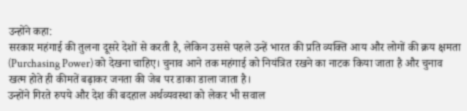उन्होंने कहा:
सरकार महंगाई की तुलना दूसरे देशों से करती है, लेकिन उससे पहले उन्हें भारत की प्रति व्यक्ति आय और लोगों की क्रय क्षमता (Purchasing Power) को देखना चाहिए। चुनाव आने तक महंगाई को नियंत्रित रखने का नाटक किया जाता है और चुनाव खत्म होते ही कीमतें बढ़ाकर जनता की जेब पर डाका डाला जाता है।
उन्होंने गिरते रुपये और देश की बदहाल अर्थव्यवस्था को लेकर भी सवाल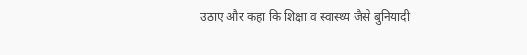उठाए और कहा कि शिक्षा व स्वास्थ्य जैसे बुनियादी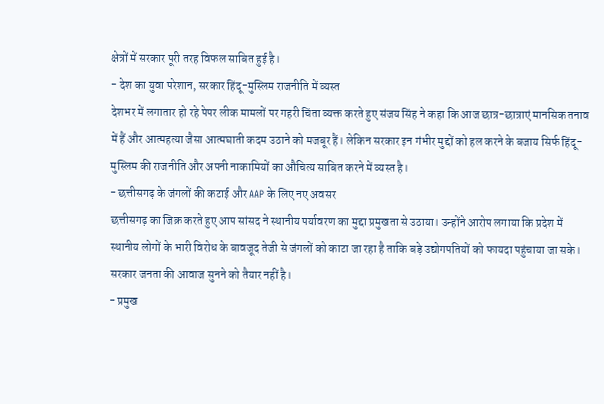क्षेत्रों में सरकार पूरी तरह विफल साबित हुई है।
- देश का युवा परेशान, सरकार हिंदू-मुस्लिम राजनीति में व्यस्त
देशभर में लगातार हो रहे पेपर लीक मामलों पर गहरी चिंता व्यक्त करते हुए संजय सिंह ने कहा कि आज छात्र-छात्राएं मानसिक तनाव में हैं और आत्महत्या जैसा आत्मघाती कदम उठाने को मजबूर हैं। लेकिन सरकार इन गंभीर मुद्दों को हल करने के बजाय सिर्फ हिंदू-मुस्लिम की राजनीति और अपनी नाकामियों का औचित्य साबित करने में व्यस्त है।
- छत्तीसगढ़ के जंगलों की कटाई और AAP के लिए नए अवसर
छत्तीसगढ़ का जिक्र करते हुए आप सांसद ने स्थानीय पर्यावरण का मुद्दा प्रमुखता से उठाया। उन्होंने आरोप लगाया कि प्रदेश में स्थानीय लोगों के भारी विरोध के बावजूद तेजी से जंगलों को काटा जा रहा है ताकि बड़े उद्योगपतियों को फायदा पहुंचाया जा सके। सरकार जनता की आवाज सुनने को तैयार नहीं है।
- प्रमुख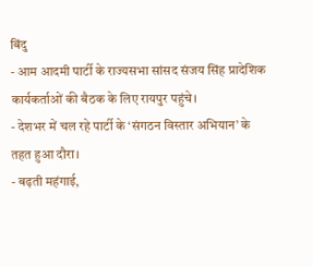बिंदु
- आम आदमी पार्टी के राज्यसभा सांसद संजय सिंह प्रादेशिक कार्यकर्ताओं की बैठक के लिए रायपुर पहुंचे।
- देशभर में चल रहे पार्टी के ‘संगठन विस्तार अभियान’ के तहत हुआ दौरा।
- बढ़ती महंगाई,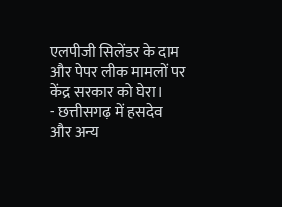एलपीजी सिलेंडर के दाम और पेपर लीक मामलों पर केंद्र सरकार को घेरा।
- छत्तीसगढ़ में हसदेव और अन्य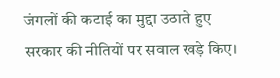जंगलों की कटाई का मुद्दा उठाते हुए सरकार की नीतियों पर सवाल खड़े किए।